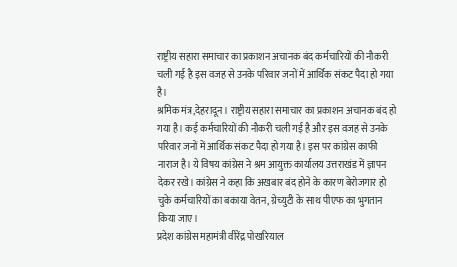राष्ट्रीय सहारा समाचार का प्रकाशन अचानक बंद कर्मचारियों की नौकरी चली गई है इस वजह से उनके परिवार जनों में आर्थिक संकट पैदा हो गया है।
श्रमिक मंत्र,देहरादून। राष्ट्रीय सहारा समाचार का प्रकाशन अचानक बंद हो गया है। कई कर्मचारियों की नौकरी चली गई है और इस वजह से उनके परिवार जनों में आर्थिक संकट पैदा हो गया है। इस पर कांग्रेस काफी नाराज है। ये विषय कांग्रेस ने श्रम आयुक्त कार्यालय उत्तराखंड में ज्ञापन देकर रखे। कांग्रेस ने कहा कि अखबार बंद होने के कारण बेरोजगार हो चुके कर्मचारियों का बकाया वेतन, ग्रेच्युटी के साथ पीएफ का भुगतान किया जाए।
प्रदेश कांग्रेस महामंत्री वीरेंद्र पोखरियाल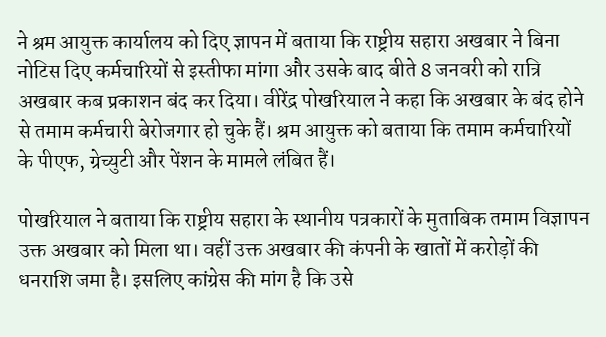ने श्रम आयुक्त कार्यालय को दिए ज्ञापन में बताया कि राष्ट्रीय सहारा अखबार ने बिना नोटिस दिए कर्मचारियों से इस्तीफा मांगा और उसके बाद बीते 8 जनवरी को रात्रि अखबार कब प्रकाशन बंद कर दिया। वीरेंद्र पोखरियाल ने कहा कि अखबार के बंद होने से तमाम कर्मचारी बेरोजगार हो चुके हैं। श्रम आयुक्त को बताया कि तमाम कर्मचारियों के पीएफ, ग्रेच्युटी और पेंशन के मामले लंबित हैं।

पोखरियाल ने बताया कि राष्ट्रीय सहारा के स्थानीय पत्रकारों के मुताबिक तमाम विज्ञापन उक्त अखबार को मिला था। वहीं उक्त अखबार की कंपनी के खातों में करोड़ों की धनराशि जमा है। इसलिए कांग्रेस की मांग है कि उसे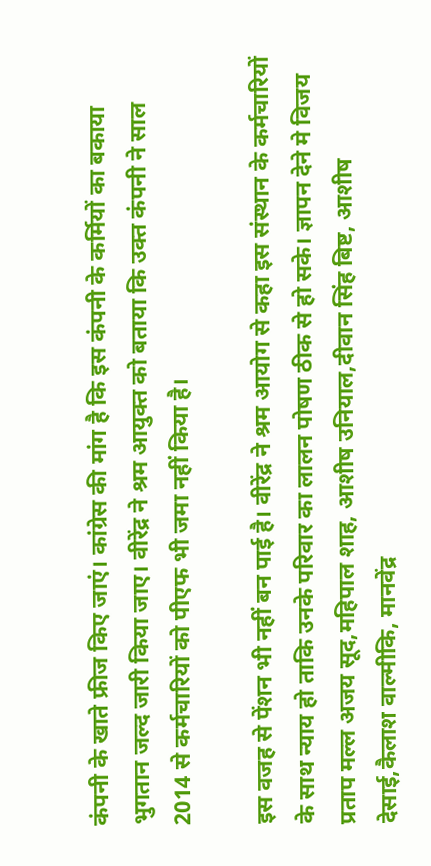कंपनी के खाते फ्रीज किए जाएं। कांग्रेस की मांग है कि इस कंपनी के कर्मियों का बकाया भुगतान जल्द जारी किया जाए। वीरेंद्र ने श्रम आयुक्त को बताया कि उक्त कंपनी ने साल 2014 से कर्मचारियों को पीएफ भी जमा नहीं किया है।

इस वजह से पेंशन भी नहीं बन पाई है। वीरेंद्र ने श्रम आयोग से कहा इस संस्थान के कर्मचारियों के साथ न्याय हो ताकि उनके परिवार का लालन पोषण ठीक से हो सके। ज्ञापन देने मे विजय प्रताप मल्ल अजय सूद,महिपाल शाह, आशीष उनियाल,दीवान सिंह बिष्ट, आशीष देसाई,कैलाश वाल्मीकि, मानवेंद्र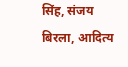सिंह, संजय बिरला, आदित्य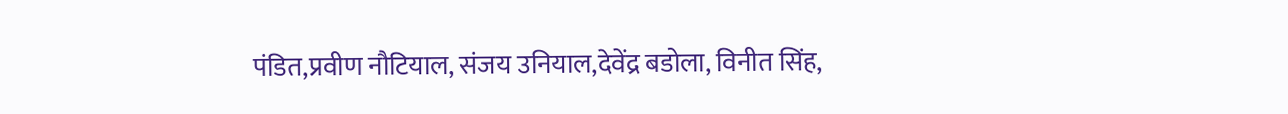पंडित,प्रवीण नौटियाल, संजय उनियाल,देवेंद्र बडोला, विनीत सिंह,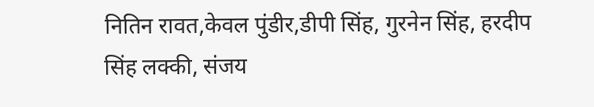नितिन रावत,केवल पुंडीर,डीपी सिंह, गुरनेन सिंह, हरदीप सिंह लक्की, संजय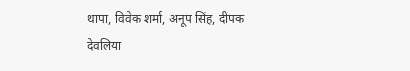थापा, विवेक शर्मा, अनूप सिंह, दीपक देवलिया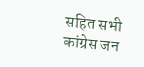सहित सभी कांग्रेस जन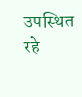उपस्थित रहे